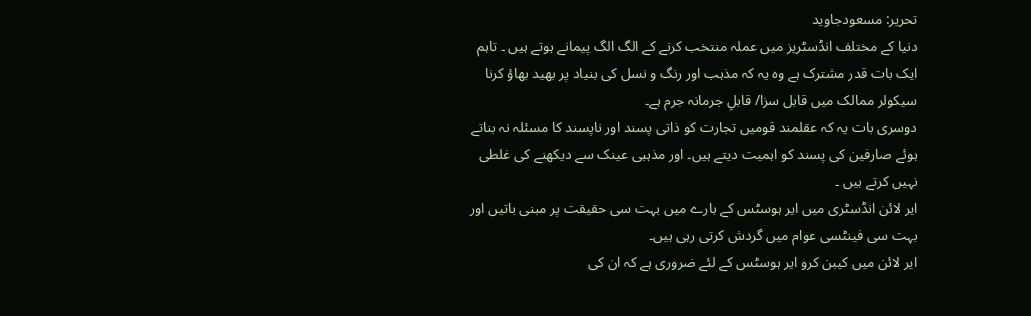تحریر: مسعودجاوید
دنیا کے مختلف انڈسٹریز میں عملہ منتخب کرنے کے الگ الگ پیمانے ہوتے ہیں ۔ تاہم ایک بات قدر مشترک ہے وہ یہ کہ مذہب اور رنگ و نسل کی بنیاد پر بھید بھاؤ کرنا سیکولر ممالک میں قابل سزا/ قابلِ جرمانہ جرم ہے۔
دوسری بات یہ کہ عقلمند قومیں تجارت کو ذاتی پسند اور ناپسند کا مسئلہ نہ بناتے ہوئے صارفین کی پسند کو اہمیت دیتے ہیں۔ اور مذہبی عینک سے دیکھنے کی غلطی نہیں کرتے ہیں ۔
ایر لائن انڈسٹری میں ایر ہوسٹس کے بارے میں بہت سی حقیقت پر مبنی باتیں اور بہت سی فینٹسی عوام میں گردش کرتی رہی ہیں۔
ایر لائن میں کیبن کرو ایر ہوسٹس کے لئے ضروری ہے کہ ان کی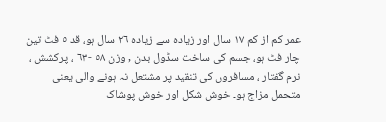عمر کم از کم ١٧ سال اور زیادہ سے زیادہ ٢٦ سال ہو، قد ٥ فٹ تین چار فٹ ہو، جسم کی ساخت سڈول بدن , وزن ٥٨ -٦٣ ، پرکشش ، نرم گفتار ، مسافروں کی تنقید پر مشتعل نہ ہونے والی یعنی متحمل مزاج ہو۔ خوش شکل اور خوش پوشاک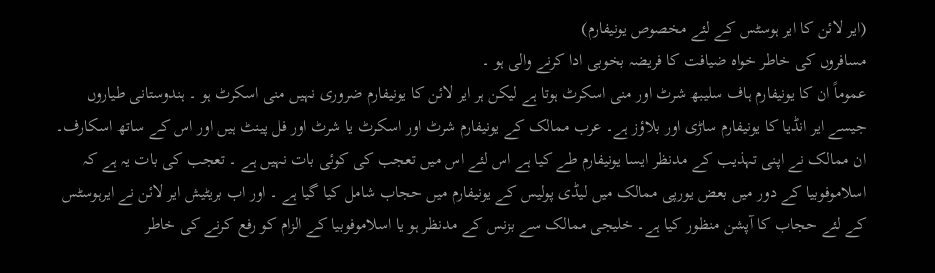(ایر لائن کا ایر ہوسٹس کے لئے مخصوص یونیفارم)
مسافروں کی خاطر خواہ ضیافت کا فریضہ بخوبی ادا کرنے والی ہو ۔
عموماً ان کا یونیفارم ہاف سلیبھ شرٹ اور منی اسکرٹ ہوتا ہے لیکن ہر ایر لائن کا یونیفارم ضروری نہیں منی اسکرٹ ہو ۔ ہندوستانی طیاروں جیسے ایر انڈیا کا یونیفارم ساڑی اور بلاؤز ہے۔ عرب ممالک کے یونیفارم شرٹ اور اسکرٹ یا شرٹ اور فل پینٹ ہیں اور اس کے ساتھ اسکارف۔
ان ممالک نے اپنی تہذیب کے مدنظر ایسا یونیفارم طے کیا ہے اس لئے اس میں تعجب کی کوئی بات نہیں ہے ۔ تعجب کی بات یہ ہے کہ اسلاموفوبیا کے دور میں بعض یورپی ممالک میں لیڈی پولیس کے یونیفارم میں حجاب شامل کیا گیا ہے ۔ اور اب بریٹیش ایر لائن نے ایرہوسٹس کے لئے حجاب کا آپشن منظور کیا ہے۔ خلیجی ممالک سے بزنس کے مدنظر ہو یا اسلاموفوبیا کے الزام کو رفع کرنے کی خاطر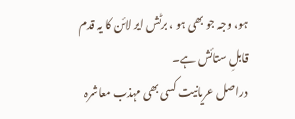ہو، وجہ جو بھی ہو ، برٹش ایر لائن کا یہ قدم قابلِ ستائش ہے۔
دراصل عریانیت کسی بھی مہذب معاشرہ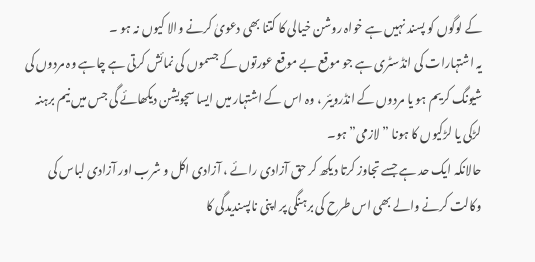کے لوگوں کو پسند نہیں ہے خواہ روشن خیالی کا کتنا بھی دعویٰ کرنے والا کیوں نہ ہو ۔
یہ اشتہارات کی انڈسٹری ہے جو موقع بے موقع عورتوں کے جسموں کی نمائش کرتی ہے چاہے وہ مردوں کی شیونگ کریم ہو یا مردوں کے انڈرویئر ، وہ اس کے اشتہار میں ایسا سچویشن دیکھائے گی جس میں نیم برہنہ لڑکی یا لڑکیوں کا ہونا ” لازمی” ہو۔
حالانکہ ایک حد ہے جسے تجاوز کرتا دیکھ کر حق آزادی رائے ، آزادی اکل و شرب اور آزادی لباس کی وکالت کرنے والے بھی اس طرح کی برہنگی پر اپنی ناپسندیدگی کا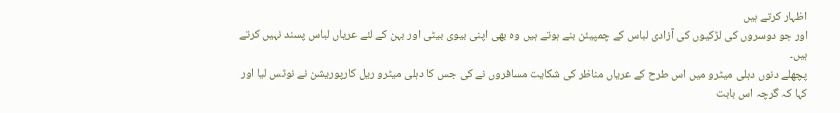اظہار کرتے ہیں
اور جو دوسروں کی لڑکیوں کی آزادی لباس کے چمپیئن بنے ہوتے ہیں وہ بھی اپنی بیوی بیٹی اور بہن کے لئے عریاں لباس پسند نہیں کرتے ہیں۔
پچھلے دنوں دہلی میٹرو میں اس طرح کے عریاں مناظر کی شکایت مسافروں نے کی جس کا دہلی میٹرو ریل کارپوریشن نے نوٹس لیا اور کہا کہ گرچہ اس بابت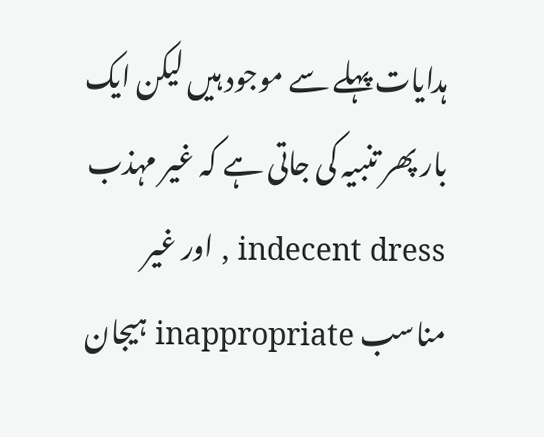ہدایات پہلے سے موجود ہیں لیکن ایک بار پھر تنبیہ کی جاتی ہے کہ غیر مہذب indecent dress , اور غیر مناسب inappropriate ہیجان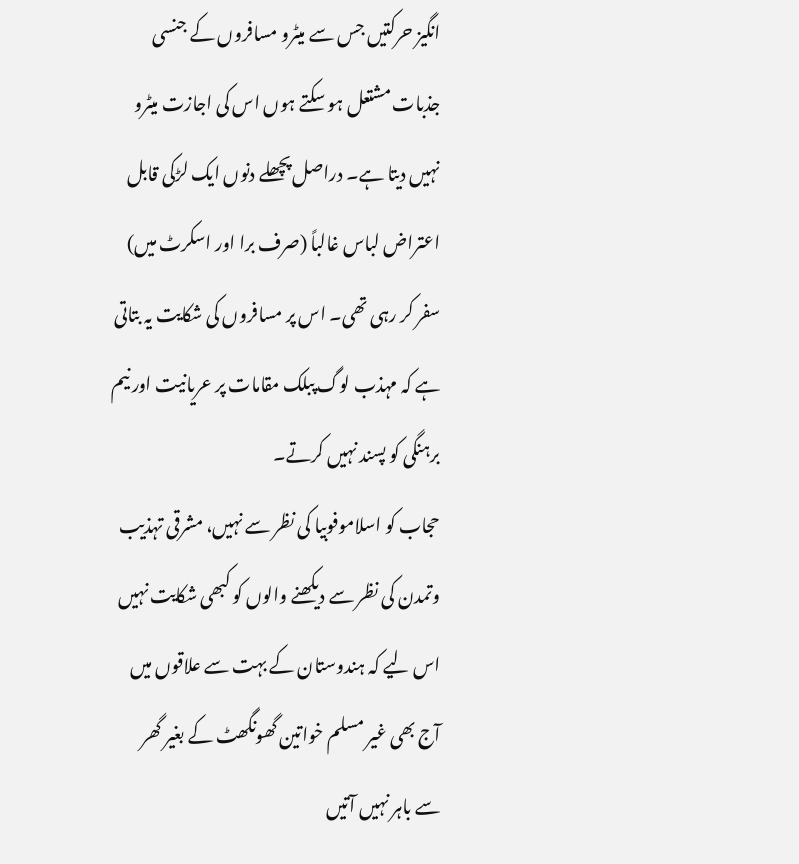انگیز حرکتیں جس سے میٹرو مسافروں کے جنسی جذبات مشتعل ہو سکتے ہوں اس کی اجازت میٹرو نہیں دیتا ہے۔ دراصل پچھلے دنوں ایک لڑکی قابل اعتراض لباس غالباً (صرف برا اور اسکرٹ میں) سفر کر رہی تھی۔ اس پر مسافروں کی شکایت یہ بتاتی ہے کہ مہذب لوگ پبلک مقامات پر عریانیت اور نیم برہنگی کو پسند نہیں کرتے۔
حجاب کو اسلاموفوبیا کی نظر سے نہیں، مشرقی تہذیب وتمدن کی نظر سے دیکھنے والوں کو کبھی شکایت نہیں اس لیے کہ ہندوستان کے بہت سے علاقوں میں آج بھی غیر مسلم خواتین گھونگھٹ کے بغیر گھر سے باہر نہیں آتیں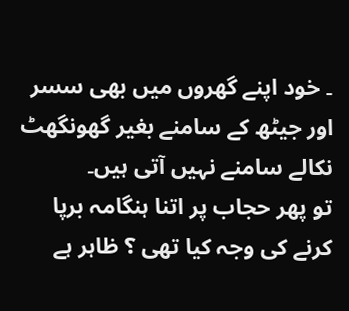۔ خود اپنے گھروں میں بھی سسر اور جیٹھ کے سامنے بغیر گھونگھٹ نکالے سامنے نہیں آتی ہیں۔
تو پھر حجاب پر اتنا ہنگامہ برپا کرنے کی وجہ کیا تھی ؟ ظاہر ہے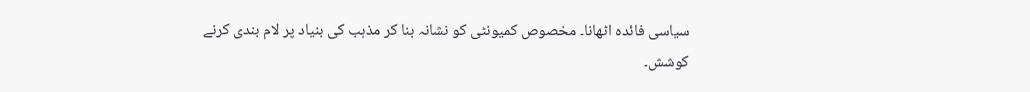سیاسی فائدہ اٹھانا۔ مخصوص کمیونٹی کو نشانہ بنا کر مذہب کی بنیاد پر لام بندی کرنے کوشش۔